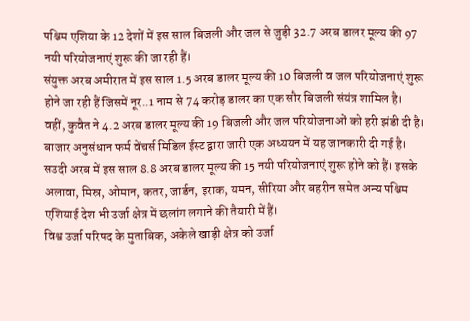पश्चिम एशिया के 12 देशों में इस साल बिजली और जल से जुड़ी 32.7 अरब डालर मूल्य की 97 नयी परियोजनाएं शुरू की जा रही हैं।
संयुक्त अरब अमीरात में इस साल 1.5 अरब डालर मूल्य की 10 बिजली व जल परियोजनाएं शुरू होने जा रही हैं जिसमें नूर..1 नाम से 74 करोड़ डालर का एक सौर बिजली संयंत्र शामिल है।
वहीं, कुवैत ने 4.2 अरब डालर मूल्य की 19 बिजली और जल परियोजनाओं को हरी झंडी दी है। बाजार अनुसंधान फर्म वेंचर्स मिडिल ईस्ट द्वारा जारी एक अध्ययन में यह जानकारी दी गई है।
सउदी अरब में इस साल 8.8 अरब डालर मूल्य की 15 नयी परियोजनाएं शुरू होने को हैं। इसके अलावा, मिस्र, ओमान, कतर, जार्डन, इराक, यमन, सीरिया और बहरीन समेत अन्य पश्चिम एशियाई देश भी उर्जा क्षेत्र में छलांग लगाने की तैयारी में हैं।
विश्व उर्जा परिषद के मुताबिक, अकेले खाड़ी क्षेत्र को उर्जा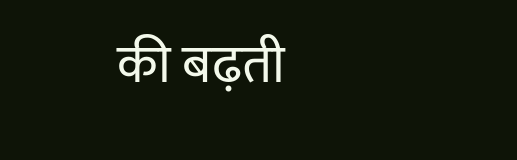की बढ़ती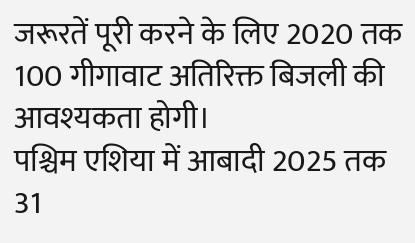जरूरतें पूरी करने के लिए 2020 तक 100 गीगावाट अतिरिक्त बिजली की आवश्यकता होगी।
पश्चिम एशिया में आबादी 2025 तक 31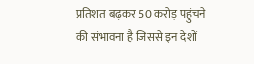प्रतिशत बढ़कर 50 करोड़ पहुंचने की संभावना है जिससे इन देशों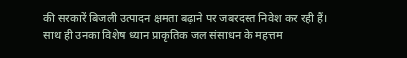की सरकारें बिजली उत्पादन क्षमता बढ़ाने पर जबरदस्त निवेश कर रही हैं। साथ ही उनका विशेष ध्यान प्राकृतिक जल संसाधन के महत्तम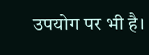उपयोग पर भी है।